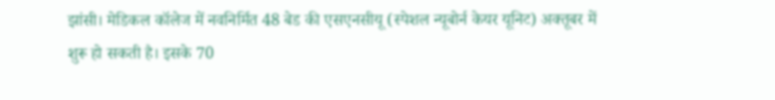झांसी। मेडिकल कॉलेज में नवनिर्मित 48 बेड की एसएनसीयू (स्पेशल न्यूबोर्न केयर यूनिट) अक्तूबर में शुरू हो सकती है। इसके 70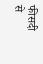फीसदी से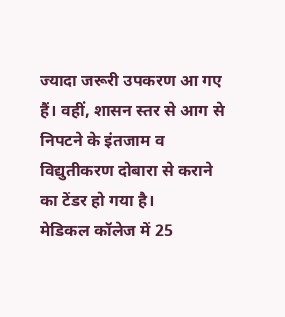ज्यादा जरूरी उपकरण आ गए हैं। वहीं, शासन स्तर से आग से निपटने के इंतजाम व विद्युतीकरण दोबारा से कराने का टेंडर हो गया है।
मेडिकल कॉलेज में 25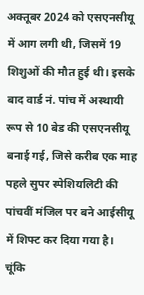अक्तूबर 2024 को एसएनसीयू में आग लगी थी, जिसमें 19 शिशुओं की मौत हुई थी। इसके बाद वार्ड नं. पांच में अस्थायी रूप से 10 बेड की एसएनसीयू बनाई गई, जिसे करीब एक माह पहले सुपर स्पेशियलिटी की पांचवीं मंजिल पर बने आईसीयू में शिफ्ट कर दिया गया है। चूंकि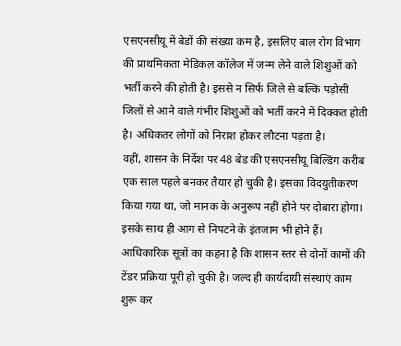एसएनसीयू में बेडों की संख्या कम है, इसलिए बाल रोग विभाग की प्राथमिकता मेडिकल कॉलेज में जन्म लेने वाले शिशुओं को भर्ती करने की होती है। इससे न सिर्फ जिले से बल्कि पड़ोसी जिलों से आने वाले गंभीर शिशुओं को भर्ती करने में दिक्कत होती है। अधिकतर लोगों को निराश होकर लौटना पड़ता है।
वहीं, शासन के निर्देश पर 48 बेड की एसएनसीयू बिल्डिंग करीब एक साल पहले बनकर तैयार हो चुकी है। इसका विदयुतीकरण किया गया था, जो मानक के अनुरूप नहीं होने पर दोबारा होगा। इसके साथ ही आग से निपटने के इंतजाम भी होने हैं। आधिकारिक सूत्रों का कहना है कि शासन स्तर से दोनों कामों की टेंडर प्रक्रिया पूरी हो चुकी है। जल्द ही कार्यदायी संस्थाएं काम शुरू कर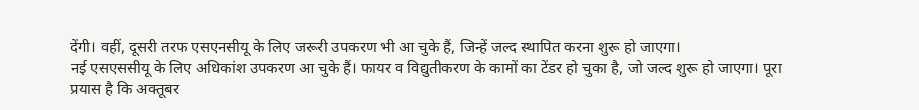देंगी। वहीं, दूसरी तरफ एसएनसीयू के लिए जरूरी उपकरण भी आ चुके हैं, जिन्हें जल्द स्थापित करना शुरू हो जाएगा।
नई एसएससीयू के लिए अधिकांश उपकरण आ चुके हैं। फायर व विद्युतीकरण के कामों का टेंडर हो चुका है, जो जल्द शुरू हो जाएगा। पूरा प्रयास है कि अक्तूबर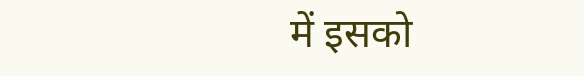में इसको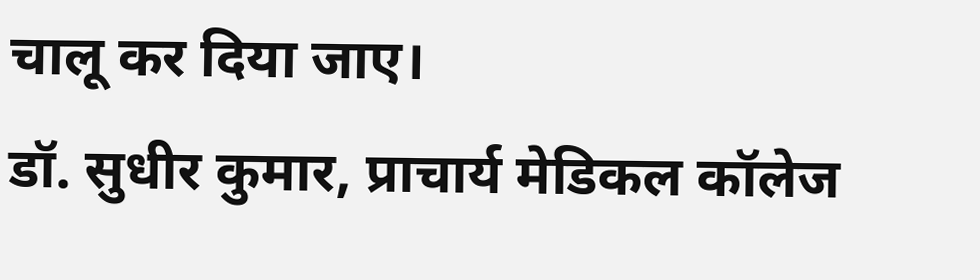चालू कर दिया जाए।
डॉ. सुधीर कुमार, प्राचार्य मेडिकल कॉलेज